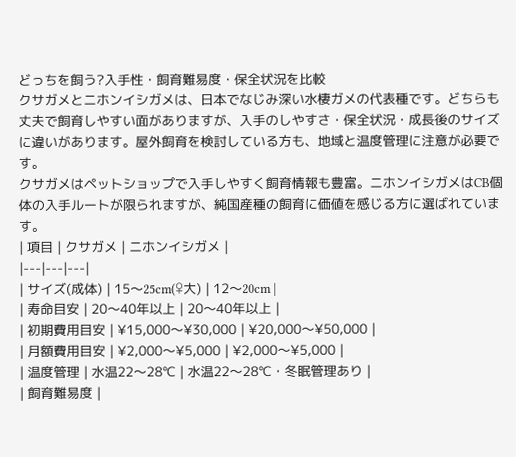どっちを飼う?入手性・飼育難易度・保全状況を比較
クサガメとニホンイシガメは、日本でなじみ深い水棲ガメの代表種です。どちらも丈夫で飼育しやすい面がありますが、入手のしやすさ・保全状況・成長後のサイズに違いがあります。屋外飼育を検討している方も、地域と温度管理に注意が必要です。
クサガメはペットショップで入手しやすく飼育情報も豊富。ニホンイシガメはCB個体の入手ルートが限られますが、純国産種の飼育に価値を感じる方に選ばれています。
| 項目 | クサガメ | ニホンイシガメ |
|---|---|---|
| サイズ(成体) | 15〜25cm(♀大) | 12〜20cm |
| 寿命目安 | 20〜40年以上 | 20〜40年以上 |
| 初期費用目安 | ¥15,000〜¥30,000 | ¥20,000〜¥50,000 |
| 月額費用目安 | ¥2,000〜¥5,000 | ¥2,000〜¥5,000 |
| 温度管理 | 水温22〜28℃ | 水温22〜28℃・冬眠管理あり |
| 飼育難易度 |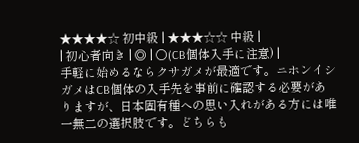★★★★☆ 初中級 | ★★★☆☆ 中級 |
| 初心者向き | ◎ | ○(CB個体入手に注意) |
手軽に始めるならクサガメが最適です。ニホンイシガメはCB個体の入手先を事前に確認する必要がありますが、日本固有種への思い入れがある方には唯一無二の選択肢です。どちらも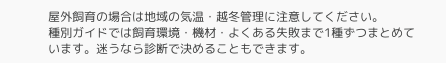屋外飼育の場合は地域の気温・越冬管理に注意してください。
種別ガイドでは飼育環境・機材・よくある失敗まで1種ずつまとめています。迷うなら診断で決めることもできます。